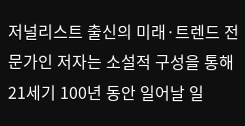저널리스트 출신의 미래·트렌드 전문가인 저자는 소설적 구성을 통해 21세기 100년 동안 일어날 일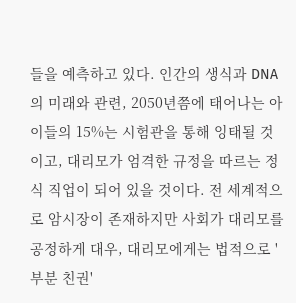들을 예측하고 있다. 인간의 생식과 DNA의 미래와 관련, 2050년쯤에 태어나는 아이들의 15%는 시험관을 통해 잉태될 것이고, 대리모가 엄격한 규정을 따르는 정식 직업이 되어 있을 것이다. 전 세계적으로 암시장이 존재하지만 사회가 대리모를 공정하게 대우, 대리모에게는 법적으로 '부분 친권'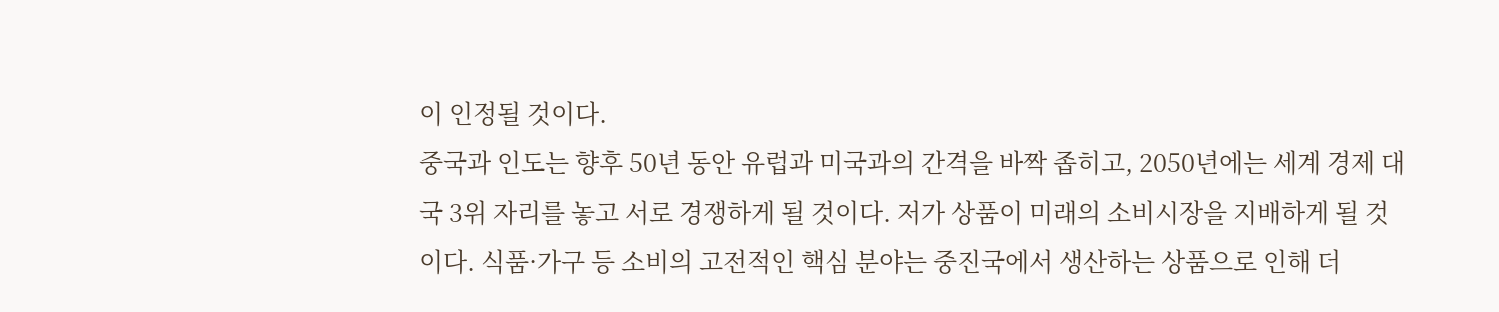이 인정될 것이다.
중국과 인도는 향후 50년 동안 유럽과 미국과의 간격을 바짝 좁히고, 2050년에는 세계 경제 대국 3위 자리를 놓고 서로 경쟁하게 될 것이다. 저가 상품이 미래의 소비시장을 지배하게 될 것이다. 식품·가구 등 소비의 고전적인 핵심 분야는 중진국에서 생산하는 상품으로 인해 더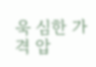욱 심한 가격 압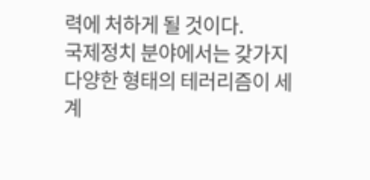력에 처하게 될 것이다.
국제정치 분야에서는 갖가지 다양한 형태의 테러리즘이 세계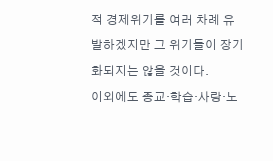적 경제위기를 여러 차례 유발하겠지만 그 위기들이 장기화되지는 않을 것이다.
이외에도 종교·학습·사랑·노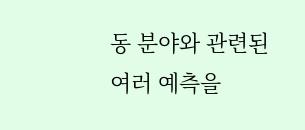동 분야와 관련된 여러 예측을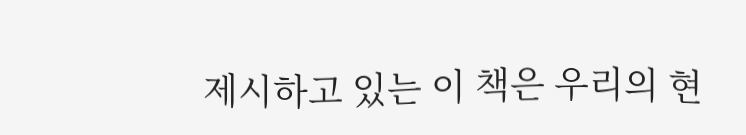제시하고 있는 이 책은 우리의 현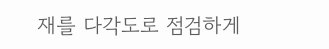재를 다각도로 점검하게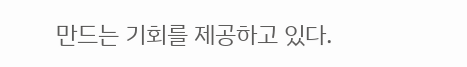만드는 기회를 제공하고 있다.